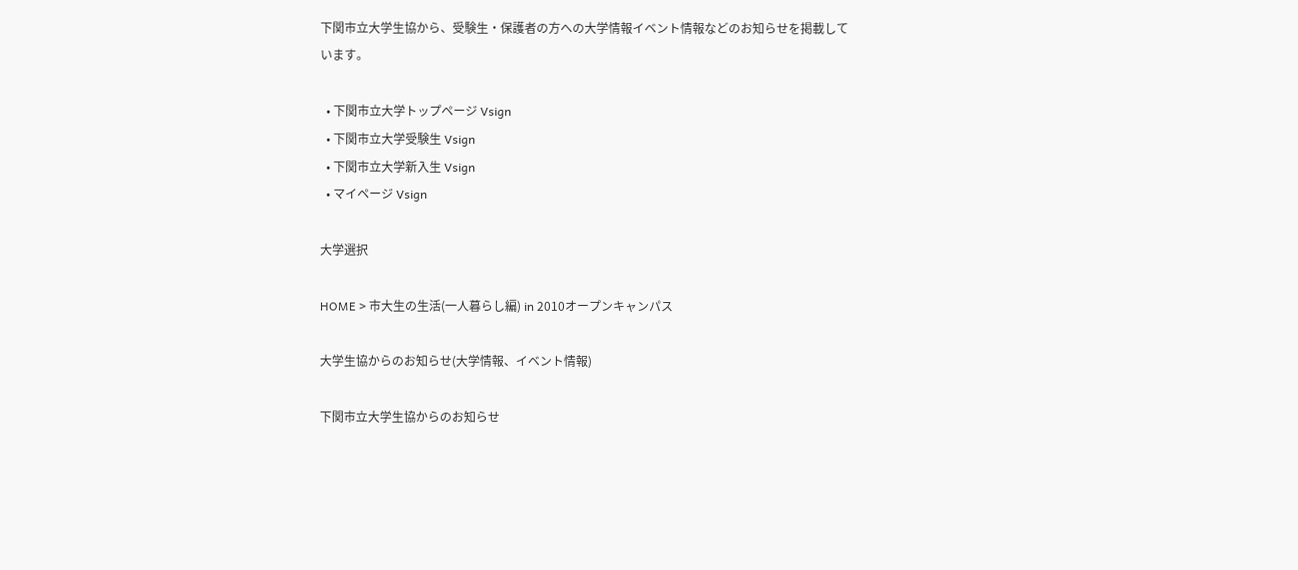下関市立大学生協から、受験生・保護者の方への大学情報イベント情報などのお知らせを掲載しています。

  • 下関市立大学トップページ Vsign
  • 下関市立大学受験生 Vsign
  • 下関市立大学新入生 Vsign
  • マイページ Vsign

大学選択

HOME > 市大生の生活(一人暮らし編) in 2010オープンキャンパス

大学生協からのお知らせ(大学情報、イベント情報)

下関市立大学生協からのお知らせ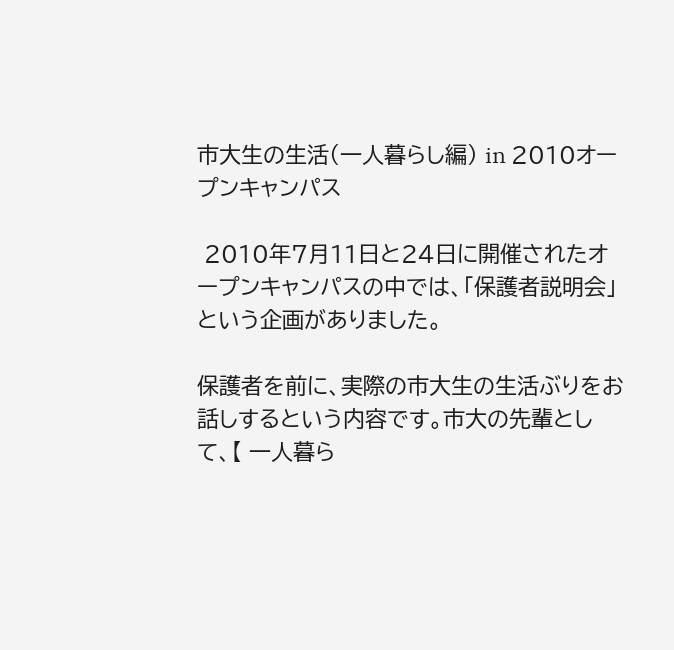市大生の生活(一人暮らし編) in 2010オープンキャンパス

 2010年7月11日と24日に開催されたオープンキャンパスの中では、「保護者説明会」という企画がありました。

保護者を前に、実際の市大生の生活ぶりをお話しするという内容です。市大の先輩として、【 一人暮ら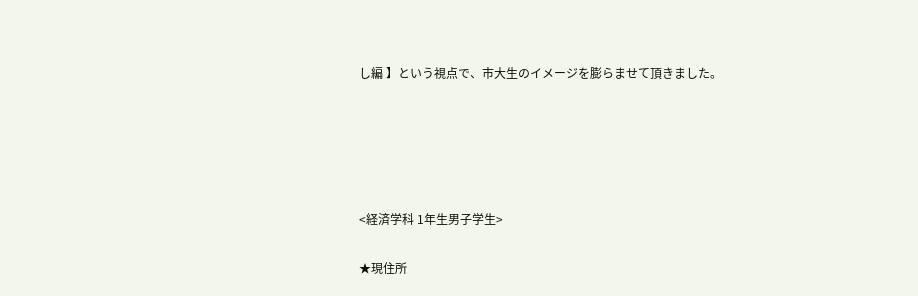し編 】という視点で、市大生のイメージを膨らませて頂きました。





<経済学科 1年生男子学生>

★現住所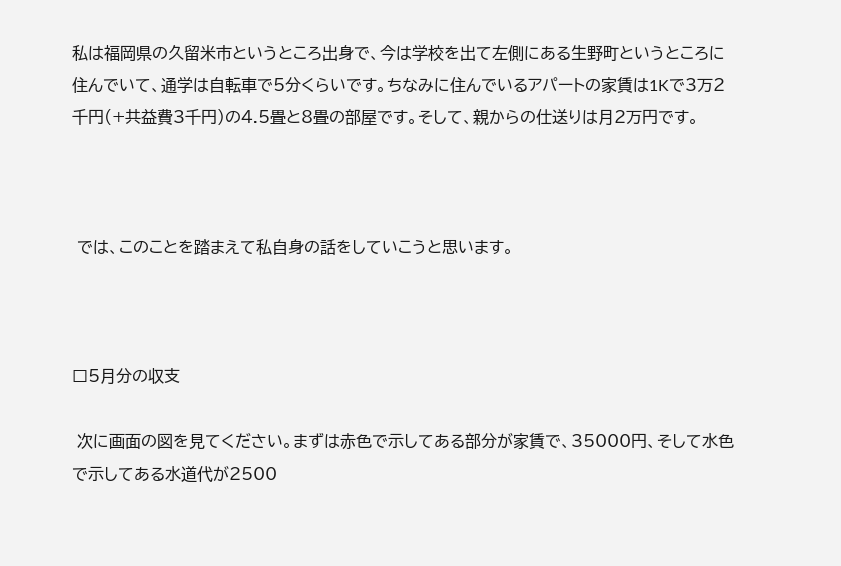私は福岡県の久留米市というところ出身で、今は学校を出て左側にある生野町というところに住んでいて、通学は自転車で5分くらいです。ちなみに住んでいるアパートの家賃は1Kで3万2千円(+共益費3千円)の4.5畳と8畳の部屋です。そして、親からの仕送りは月2万円です。



 では、このことを踏まえて私自身の話をしていこうと思います。



□5月分の収支

 次に画面の図を見てください。まずは赤色で示してある部分が家賃で、35000円、そして水色で示してある水道代が2500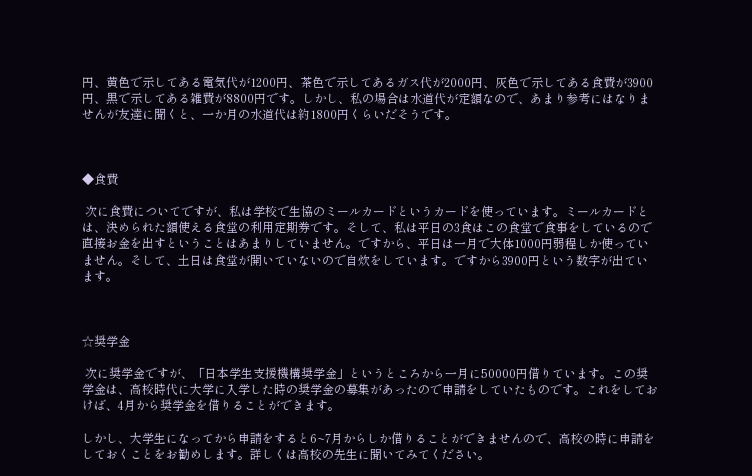円、黄色で示してある電気代が1200円、茶色で示してあるガス代が2000円、灰色で示してある食費が3900円、黒で示してある雑費が8800円です。しかし、私の場合は水道代が定額なので、あまり参考にはなりませんが友達に聞くと、一か月の水道代は約1800円くらいだそうです。



◆食費

 次に食費についてですが、私は学校で生協のミールカードというカードを使っています。ミールカードとは、決められた額使える食堂の利用定期券です。そして、私は平日の3食はこの食堂で食事をしているので直接お金を出すということはあまりしていません。ですから、平日は一月で大体1000円弱程しか使っていません。そして、土日は食堂が開いていないので自炊をしています。ですから3900円という数字が出ています。



☆奨学金

 次に奨学金ですが、「日本学生支援機構奨学金」というところから一月に50000円借りています。この奨学金は、高校時代に大学に入学した時の奨学金の募集があったので申請をしていたものです。これをしておけば、4月から奨学金を借りることができます。

しかし、大学生になってから申請をすると6~7月からしか借りることができませんので、高校の時に申請をしておくことをお勧めします。詳しくは高校の先生に聞いてみてください。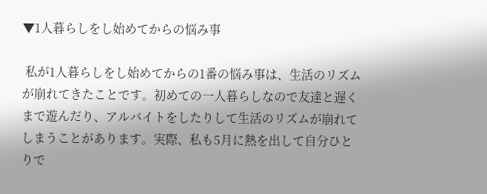▼1人暮らしをし始めてからの悩み事

 私が1人暮らしをし始めてからの1番の悩み事は、生活のリズムが崩れてきたことです。初めての一人暮らしなので友達と遅くまで遊んだり、アルバイトをしたりして生活のリズムが崩れてしまうことがあります。実際、私も5月に熱を出して自分ひとりで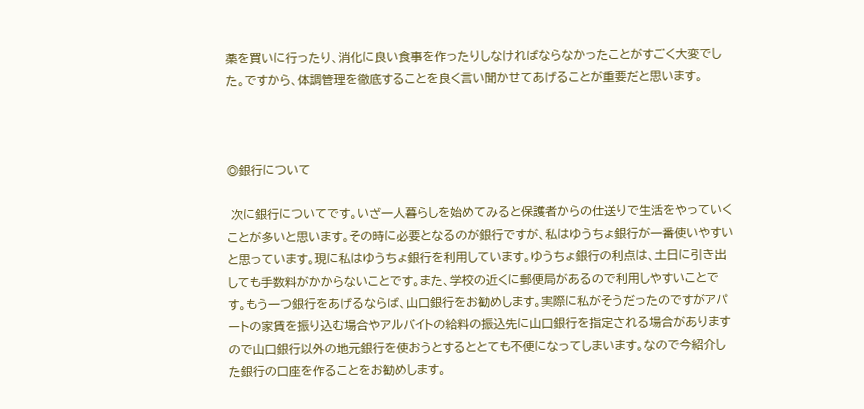薬を買いに行ったり、消化に良い食事を作ったりしなければならなかったことがすごく大変でした。ですから、体調管理を徹底することを良く言い聞かせてあげることが重要だと思います。



◎銀行について

 次に銀行についてです。いざ一人暮らしを始めてみると保護者からの仕送りで生活をやっていくことが多いと思います。その時に必要となるのが銀行ですが、私はゆうちょ銀行が一番使いやすいと思っています。現に私はゆうちょ銀行を利用しています。ゆうちょ銀行の利点は、土日に引き出しても手数料がかからないことです。また、学校の近くに郵便局があるので利用しやすいことです。もう一つ銀行をあげるならば、山口銀行をお勧めします。実際に私がそうだったのですがアパートの家賃を振り込む場合やアルバイトの給料の振込先に山口銀行を指定される場合がありますので山口銀行以外の地元銀行を使おうとするととても不便になってしまいます。なので今紹介した銀行の口座を作ることをお勧めします。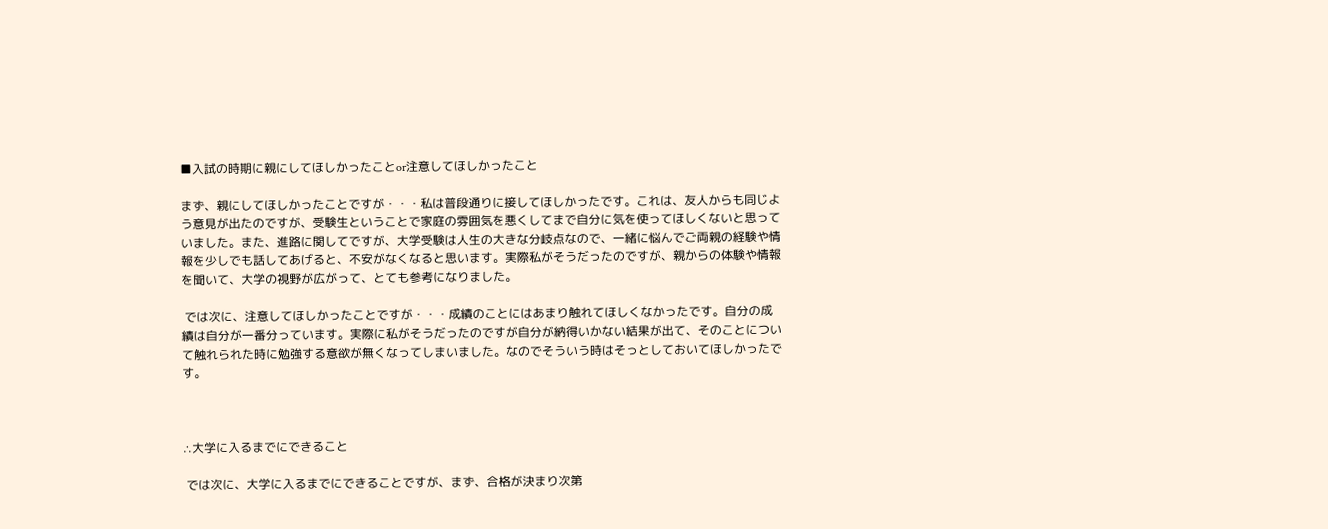■入試の時期に親にしてほしかったことor注意してほしかったこと

まず、親にしてほしかったことですが・・・私は普段通りに接してほしかったです。これは、友人からも同じよう意見が出たのですが、受験生ということで家庭の雰囲気を悪くしてまで自分に気を使ってほしくないと思っていました。また、進路に関してですが、大学受験は人生の大きな分岐点なので、一緒に悩んでご両親の経験や情報を少しでも話してあげると、不安がなくなると思います。実際私がそうだったのですが、親からの体験や情報を聞いて、大学の視野が広がって、とても参考になりました。

 では次に、注意してほしかったことですが・・・成績のことにはあまり触れてほしくなかったです。自分の成績は自分が一番分っています。実際に私がそうだったのですが自分が納得いかない結果が出て、そのことについて触れられた時に勉強する意欲が無くなってしまいました。なのでそういう時はそっとしておいてほしかったです。



∴大学に入るまでにできること

 では次に、大学に入るまでにできることですが、まず、合格が決まり次第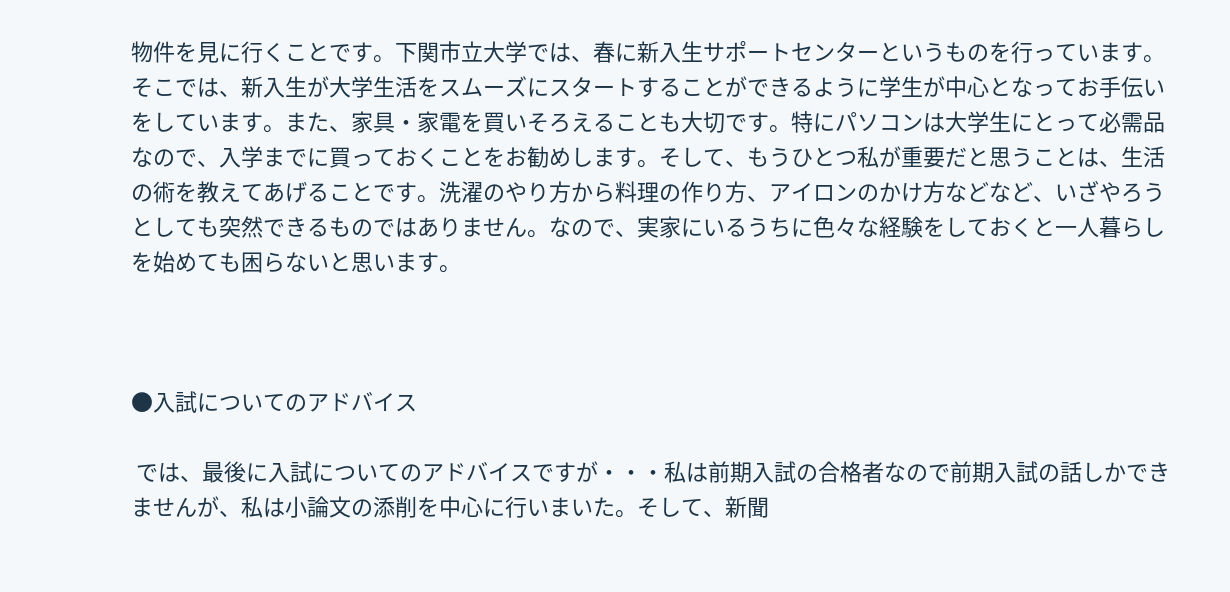物件を見に行くことです。下関市立大学では、春に新入生サポートセンターというものを行っています。そこでは、新入生が大学生活をスムーズにスタートすることができるように学生が中心となってお手伝いをしています。また、家具・家電を買いそろえることも大切です。特にパソコンは大学生にとって必需品なので、入学までに買っておくことをお勧めします。そして、もうひとつ私が重要だと思うことは、生活の術を教えてあげることです。洗濯のやり方から料理の作り方、アイロンのかけ方などなど、いざやろうとしても突然できるものではありません。なので、実家にいるうちに色々な経験をしておくと一人暮らしを始めても困らないと思います。



●入試についてのアドバイス

 では、最後に入試についてのアドバイスですが・・・私は前期入試の合格者なので前期入試の話しかできませんが、私は小論文の添削を中心に行いまいた。そして、新聞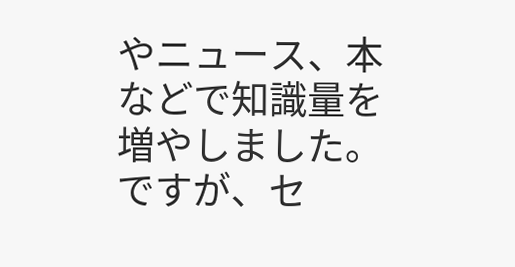やニュース、本などで知識量を増やしました。ですが、セ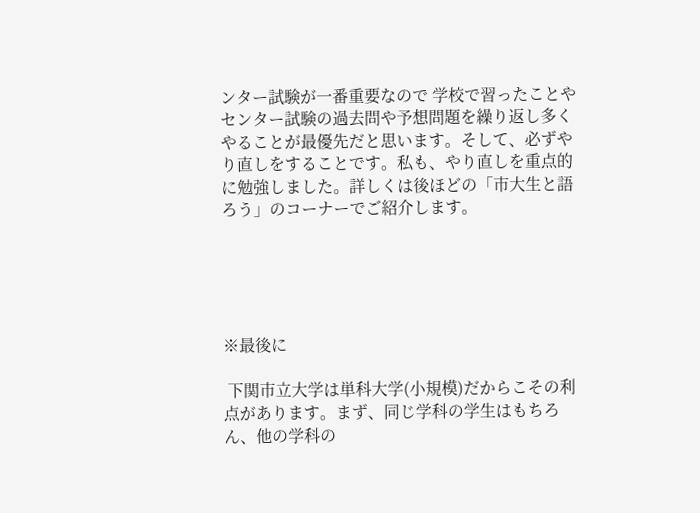ンター試験が一番重要なので 学校で習ったことやセンター試験の過去問や予想問題を繰り返し多くやることが最優先だと思います。そして、必ずやり直しをすることです。私も、やり直しを重点的に勉強しました。詳しくは後ほどの「市大生と語ろう」のコーナーでご紹介します。





※最後に

 下関市立大学は単科大学(小規模)だからこその利点があります。まず、同じ学科の学生はもちろん、他の学科の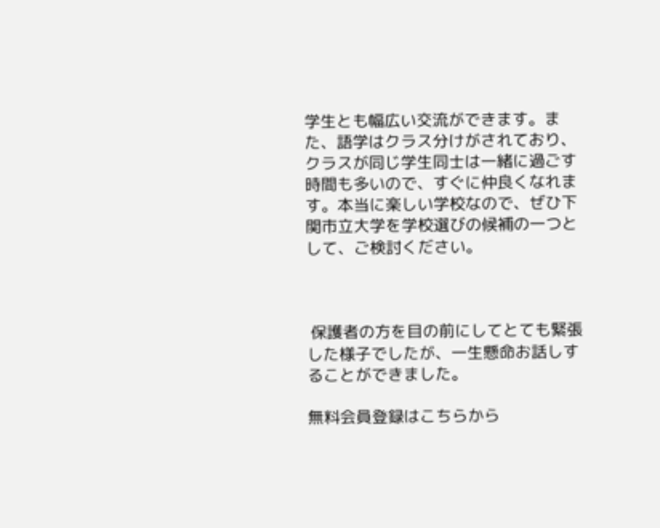学生とも幅広い交流ができます。また、語学はクラス分けがされており、クラスが同じ学生同士は一緒に過ごす時間も多いので、すぐに仲良くなれます。本当に楽しい学校なので、ぜひ下関市立大学を学校選びの候補の一つとして、ご検討ください。



 保護者の方を目の前にしてとても緊張した様子でしたが、一生懸命お話しすることができました。

無料会員登録はこちらから